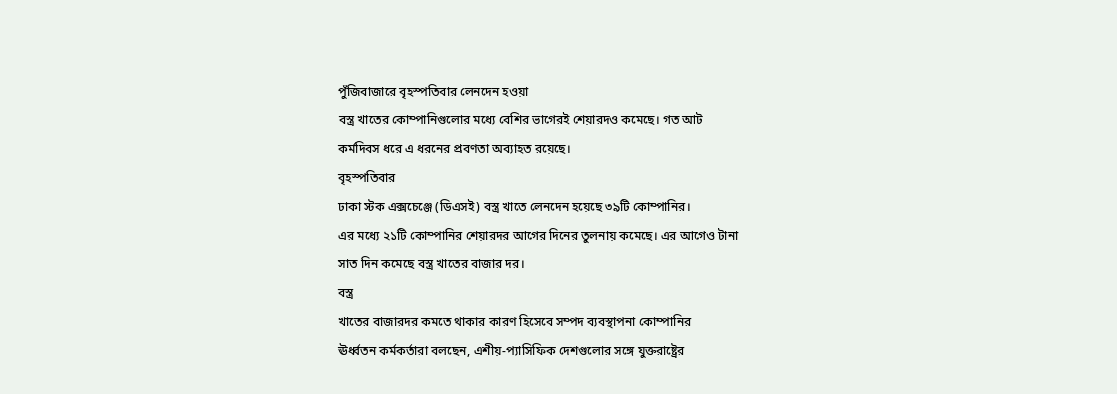পুঁজিবাজারে বৃহস্পতিবার লেনদেন হওয়া
বস্ত্র খাতের কোম্পানিগুলোর মধ্যে বেশির ভাগেরই শেয়ারদও কমেছে। গত আট
কর্মদিবস ধরে এ ধরনের প্রবণতা অব্যাহত রয়েছে।
বৃহস্পতিবার
ঢাকা স্টক এক্সচেঞ্জে (ডিএসই) বস্ত্র খাতে লেনদেন হয়েছে ৩৯টি কোম্পানির।
এর মধ্যে ২১টি কোম্পানির শেয়ারদর আগের দিনের তুলনায় কমেছে। এর আগেও টানা
সাত দিন কমেছে বস্ত্র খাতের বাজার দর।
বস্ত্র
খাতের বাজারদর কমতে থাকার কারণ হিসেবে সম্পদ ব্যবস্থাপনা কোম্পানির
ঊর্ধ্বতন কর্মকর্তারা বলছেন, এশীয়-প্যাসিফিক দেশগুলোর সঙ্গে যুক্তরাষ্ট্রের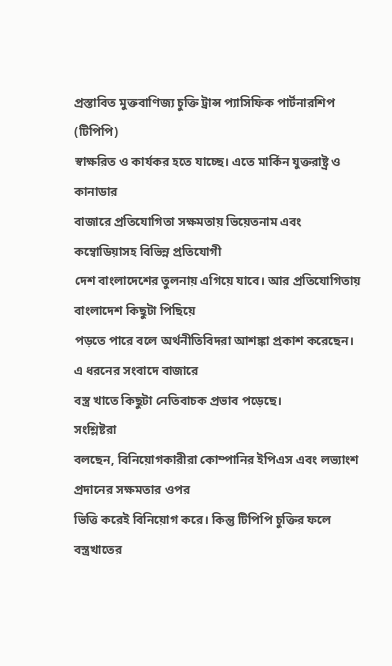প্রস্তাবিত মুক্তবাণিজ্য চুক্তি ট্রান্স প্যাসিফিক পার্টনারশিপ (টিপিপি)
স্বাক্ষরিত ও কার্যকর হতে যাচ্ছে। এতে মার্কিন যুক্তরাষ্ট্র ও কানাডার
বাজারে প্রতিযোগিতা সক্ষমতায় ভিয়েতনাম এবং কম্বোডিয়াসহ বিভিন্ন প্রতিযোগী
দেশ বাংলাদেশের তুলনায় এগিয়ে যাবে। আর প্রতিযোগিতায় বাংলাদেশ কিছুটা পিছিয়ে
পড়তে পারে বলে অর্থনীতিবিদরা আশঙ্কা প্রকাশ করেছেন। এ ধরনের সংবাদে বাজারে
বস্ত্র খাতে কিছুটা নেতিবাচক প্রভাব পড়েছে।
সংশ্লিষ্টরা
বলছেন, বিনিয়োগকারীরা কোম্পানির ইপিএস এবং লভ্যাংশ প্রদানের সক্ষমতার ওপর
ভিত্তি করেই বিনিয়োগ করে। কিন্তু টিপিপি চুক্তির ফলে বস্ত্রখাতের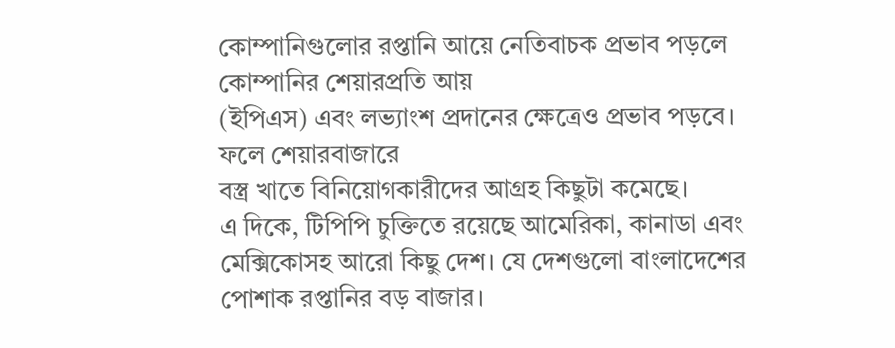কোম্পানিগুলোর রপ্তানি আয়ে নেতিবাচক প্রভাব পড়লে কোম্পানির শেয়ারপ্রতি আয়
(ইপিএস) এবং লভ্যাংশ প্রদানের ক্ষেত্রেও প্রভাব পড়বে। ফলে শেয়ারবাজারে
বস্ত্র খাতে বিনিয়োগকারীদের আগ্রহ কিছুটা কমেছে।
এ দিকে, টিপিপি চুক্তিতে রয়েছে আমেরিকা, কানাডা এবং মেক্সিকোসহ আরো কিছু দেশ। যে দেশগুলো বাংলাদেশের পোশাক রপ্তানির বড় বাজার।